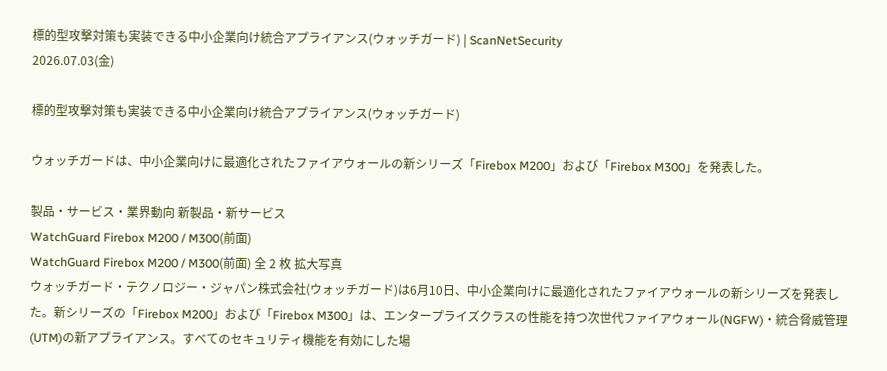標的型攻撃対策も実装できる中小企業向け統合アプライアンス(ウォッチガード) | ScanNetSecurity
2026.07.03(金)

標的型攻撃対策も実装できる中小企業向け統合アプライアンス(ウォッチガード)

ウォッチガードは、中小企業向けに最適化されたファイアウォールの新シリーズ「Firebox M200」および「Firebox M300」を発表した。

製品・サービス・業界動向 新製品・新サービス
WatchGuard Firebox M200 / M300(前面)
WatchGuard Firebox M200 / M300(前面) 全 2 枚 拡大写真
ウォッチガード・テクノロジー・ジャパン株式会社(ウォッチガード)は6月10日、中小企業向けに最適化されたファイアウォールの新シリーズを発表した。新シリーズの「Firebox M200」および「Firebox M300」は、エンタープライズクラスの性能を持つ次世代ファイアウォール(NGFW)・統合脅威管理(UTM)の新アプライアンス。すべてのセキュリティ機能を有効にした場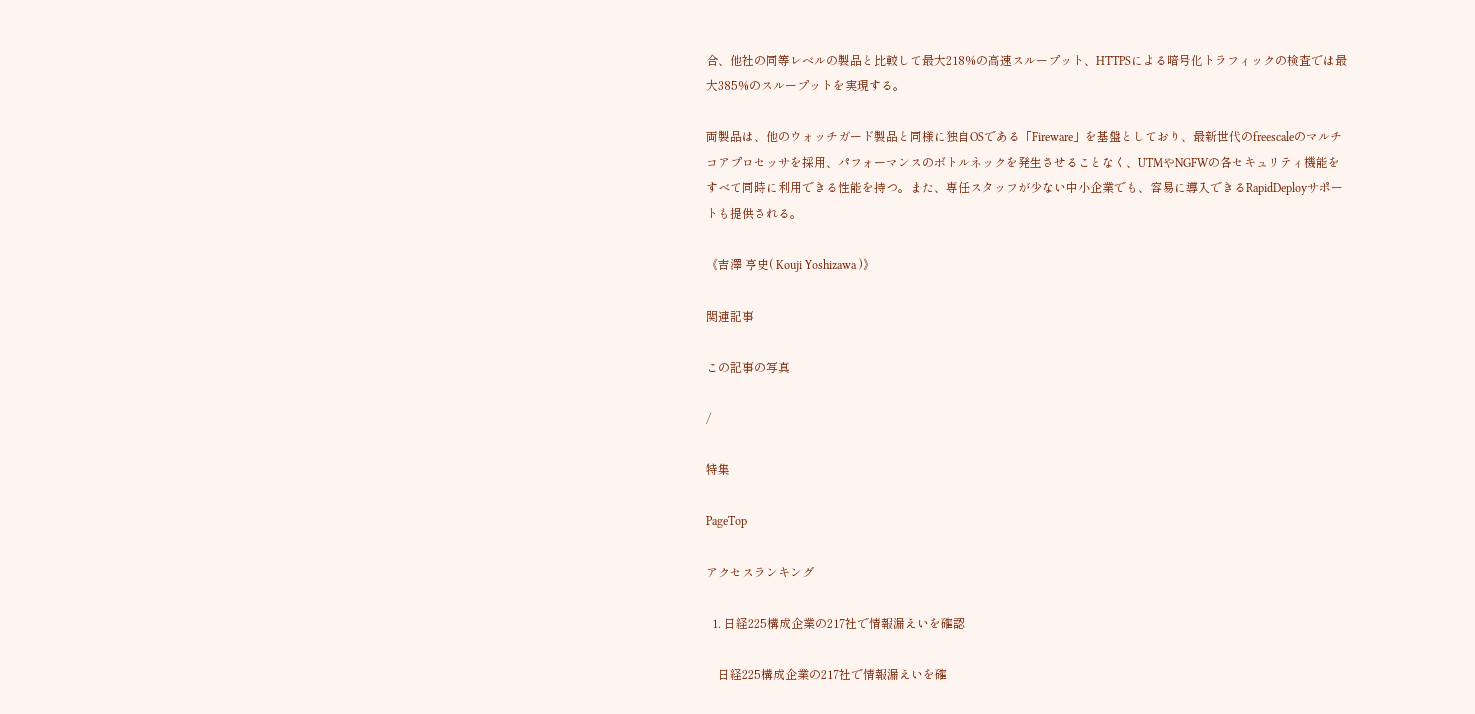合、他社の同等レベルの製品と比較して最大218%の高速スループット、HTTPSによる暗号化トラフィックの検査では最大385%のスループットを実現する。

両製品は、他のウォッチガード製品と同様に独自OSである「Fireware」を基盤としており、最新世代のfreescaleのマルチコアプロセッサを採用、パフォーマンスのボトルネックを発生させることなく、UTMやNGFWの各セキュリティ機能をすべて同時に利用できる性能を持つ。また、専任スタッフが少ない中小企業でも、容易に導入できるRapidDeployサポートも提供される。

《吉澤 亨史( Kouji Yoshizawa )》

関連記事

この記事の写真

/

特集

PageTop

アクセスランキング

  1. 日経225構成企業の217社で情報漏えいを確認

    日経225構成企業の217社で情報漏えいを確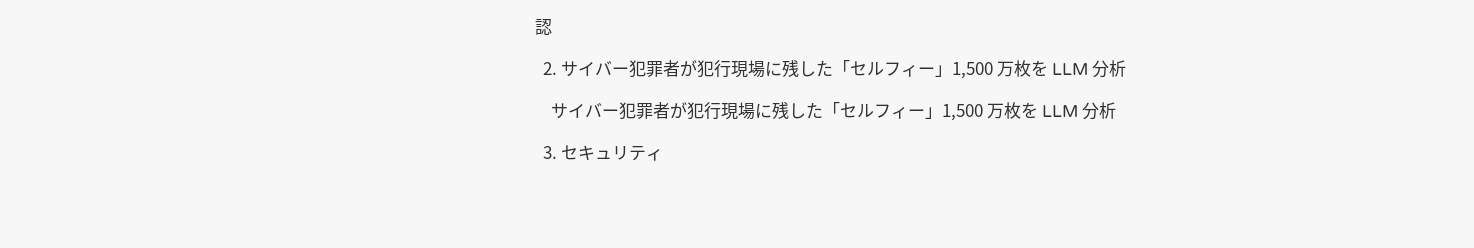認

  2. サイバー犯罪者が犯行現場に残した「セルフィー」1,500 万枚を LLM 分析

    サイバー犯罪者が犯行現場に残した「セルフィー」1,500 万枚を LLM 分析

  3. セキュリティ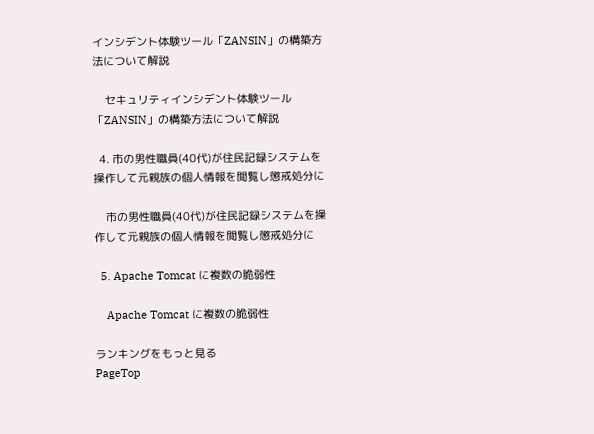インシデント体験ツール「ZANSIN」の構築方法について解説

    セキュリティインシデント体験ツール「ZANSIN」の構築方法について解説

  4. 市の男性職員(40代)が住民記録システムを操作して元親族の個人情報を閲覧し懲戒処分に

    市の男性職員(40代)が住民記録システムを操作して元親族の個人情報を閲覧し懲戒処分に

  5. Apache Tomcat に複数の脆弱性

    Apache Tomcat に複数の脆弱性

ランキングをもっと見る
PageTop